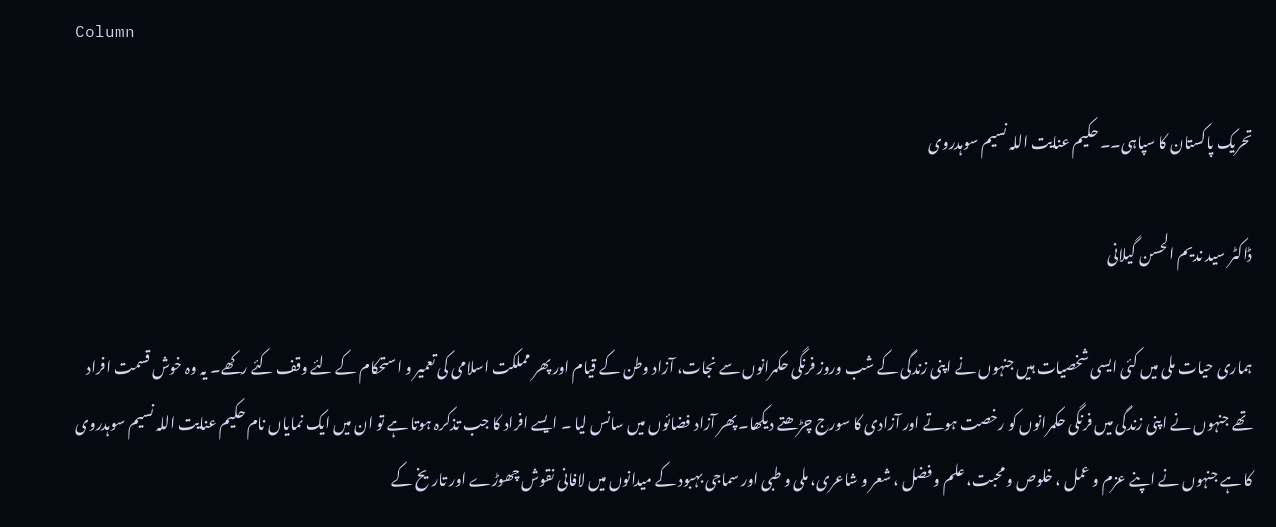Column

تحریک پاکستان کا سپاہی۔۔ حکیم عنایت اللہ نسیم سوہدروی

ڈاکٹر سید ندیم الحسن گیلانی

ہماری حیات ملی میں کئی ایسی شخصیات ہیں جنہوں نے اپنی زندگی کے شب وروز فرنگی حکمرانوں سے نجات، آزاد وطن کے قیام اور پھر مملکت اسلامی کی تعمیر و استحکام کے لئے وقف کئے رکھے۔ یہ وہ خوش قسمت افراد تھے جنہوں نے اپنی زندگی میں فرنگی حکمرانوں کو رخصت ہوتے اور آزادی کا سورج چڑھتے دیکھا۔ پھر آزاد فضائوں میں سانس لیا ۔ ایسے افراد کا جب تذکرہ ہوتا ہے تو ان میں ایک نمایاں نام حکیم عنایت اللہ نسیم سوہدروی کا ہے جنہوں نے اپنے عزم و عمل ، خلوص و محبت، علم و فضل ، شعر و شاعری، ملی و طبی اور سماجی بہبود کے میدانوں میں لافانی نقوش چھوڑے اور تاریخ کے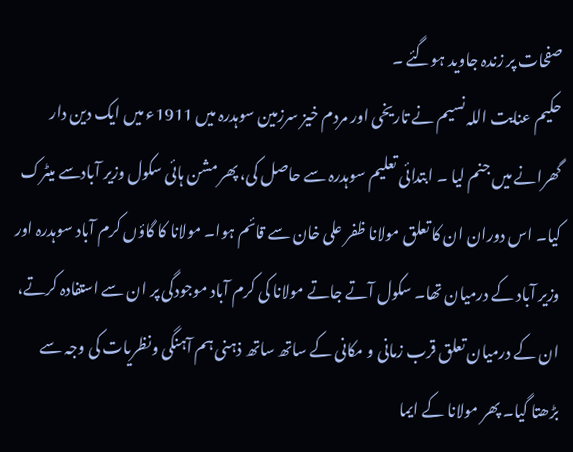صفحات پر زندہ جاوید ہوگئے ۔
حکیم عنایت اللہ نسیم نے تاریخی اور مردم خیز سرزمین سوہدرہ میں 1911ء میں ایک دین دار گھرانے میں جنم لیا ۔ ابتدائی تعلیم سوہدرہ سے حاصل کی، پھر مشن ہائی سکول وزیر آبادسے میٹرک کیا۔ اس دوران ان کا تعلق مولانا ظفر علی خان سے قائم ہوا۔ مولانا کا گاؤں کرم آباد سوہدرہ اور وزیر آباد کے درمیان تھا۔ سکول آتے جاتے مولانا کی کرم آباد موجودگی پر ان سے استفادہ کرتے، ان کے درمیان تعلق قرب زمانی و مکانی کے ساتھ ساتھ ذہنی ہم آہنگی ونظریات کی وجہ سے بڑھتا گیا۔ پھر مولانا کے ایما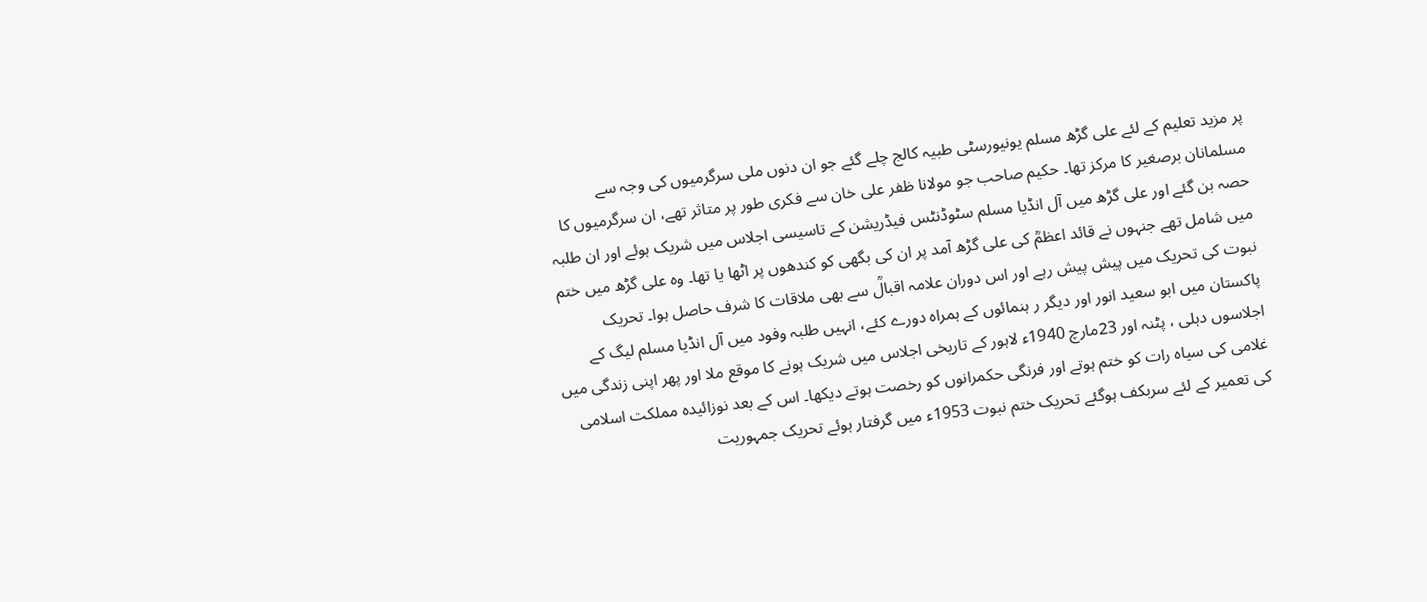پر مزید تعلیم کے لئے علی گڑھ مسلم یونیورسٹی طبیہ کالج چلے گئے جو ان دنوں ملی سرگرمیوں کی وجہ سے مسلمانان برصغیر کا مرکز تھا۔ حکیم صاحب جو مولانا ظفر علی خان سے فکری طور پر متاثر تھے، ان سرگرمیوں کا حصہ بن گئے اور علی گڑھ میں آل انڈیا مسلم سٹوڈنٹس فیڈریشن کے تاسیسی اجلاس میں شریک ہوئے اور ان طلبہ میں شامل تھے جنہوں نے قائد اعظمؒ کی علی گڑھ آمد پر ان کی بگھی کو کندھوں پر اٹھا یا تھا۔ وہ علی گڑھ میں ختم نبوت کی تحریک میں پیش پیش رہے اور اس دوران علامہ اقبالؒ سے بھی ملاقات کا شرف حاصل ہوا۔ تحریک پاکستان میں ابو سعید انور اور دیگر ر ہنمائوں کے ہمراہ دورے کئے، انہیں طلبہ وفود میں آل انڈیا مسلم لیگ کے اجلاسوں دہلی ، پٹنہ اور 23مارچ 1940ء لاہور کے تاریخی اجلاس میں شریک ہونے کا موقع ملا اور پھر اپنی زندگی میں غلامی کی سیاہ رات کو ختم ہوتے اور فرنگی حکمرانوں کو رخصت ہوتے دیکھا۔ اس کے بعد نوزائیدہ مملکت اسلامی کی تعمیر کے لئے سربکف ہوگئے تحریک ختم نبوت 1953ء میں گرفتار ہوئے تحریک جمہوریت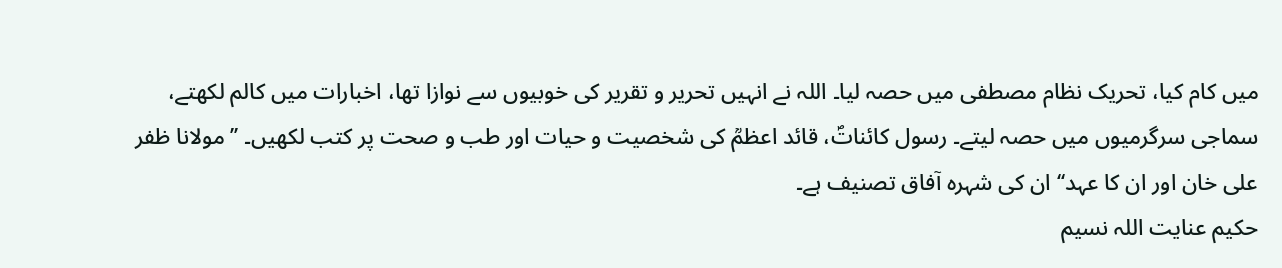میں کام کیا، تحریک نظام مصطفی میں حصہ لیا۔ اللہ نے انہیں تحریر و تقریر کی خوبیوں سے نوازا تھا، اخبارات میں کالم لکھتے، سماجی سرگرمیوں میں حصہ لیتے۔ رسول کائناتؐ، قائد اعظمؒ کی شخصیت و حیات اور طب و صحت پر کتب لکھیں۔ ’’ مولانا ظفر علی خان اور ان کا عہد‘‘ ان کی شہرہ آفاق تصنیف ہے۔
حکیم عنایت اللہ نسیم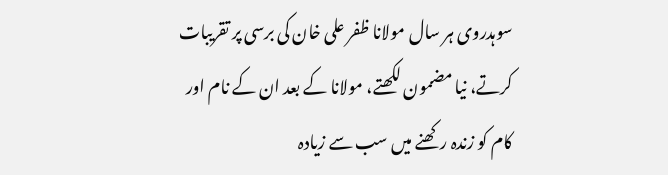سوہدروی ہر سال مولانا ظفر علی خان کی برسی پر تقریبات کرتے، نیا مضمون لکھتے، مولانا کے بعد ان کے نام اور کام کو زندہ رکھنے میں سب سے زیادہ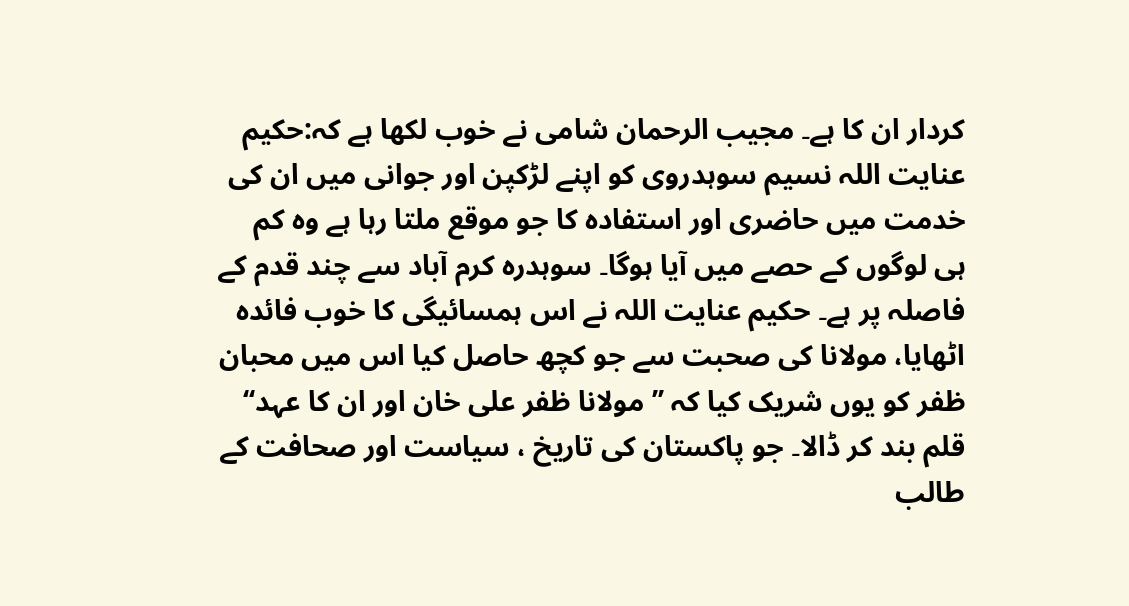کردار ان کا ہے۔ مجیب الرحمان شامی نے خوب لکھا ہے کہ:حکیم عنایت اللہ نسیم سوہدروی کو اپنے لڑکپن اور جوانی میں ان کی خدمت میں حاضری اور استفادہ کا جو موقع ملتا رہا ہے وہ کم ہی لوگوں کے حصے میں آیا ہوگا۔ سوہدرہ کرم آباد سے چند قدم کے فاصلہ پر ہے۔ حکیم عنایت اللہ نے اس ہمسائیگی کا خوب فائدہ اٹھایا، مولانا کی صحبت سے جو کچھ حاصل کیا اس میں محبان ظفر کو یوں شریک کیا کہ ’’ مولانا ظفر علی خان اور ان کا عہد‘‘ قلم بند کر ڈالا۔ جو پاکستان کی تاریخ ، سیاست اور صحافت کے طالب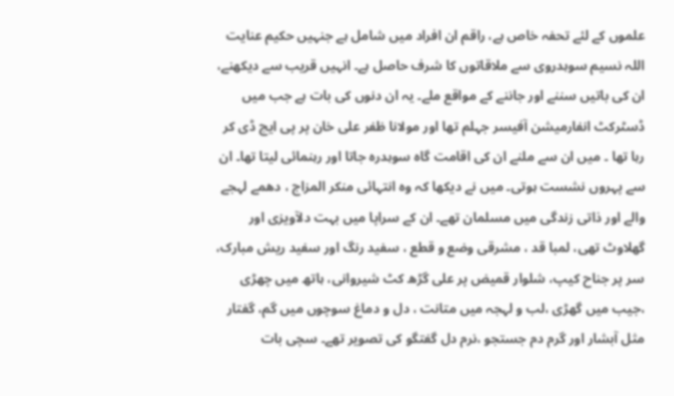علموں کے لئے تحفہ خاص ہے، راقم ان افراد میں شامل ہے جنہیں حکیم عنایت اللہ نسیم سوہدروی سے ملاقاتوں کا شرف حاصل ہے۔ انہیں قریب سے دیکھنے، ان کی باتیں سننے اور جاننے کے مواقع ملے۔ یہ ان دنوں کی بات ہے جب میں ڈسٹرکٹ انفارمیشن آفیسر جہلم تھا اور مولانا ظفر علی خان پر پی ایچ ڈی کر رہا تھا ۔ میں ان سے ملنے ان کی اقامت گاہ سوہدرہ جاتا اور رہنمائی لیتا تھا۔ ان سے پہروں نشست ہوتی۔ میں نے دیکھا کہ وہ انتہائی منکر المزاج ، دھمے لہجے والے اور ذاتی زندگی میں مسلمان تھے۔ ان کے سراپا میں بہت دلآویزی اور گھلاوٹ تھی، لمبا قد ، مشرقی وضع و قطع ، سفید رنگ اور سفید ریش مبارک، سر پر جناح کیپ، شلوار قمیض پر علی گڑھ کٹ شیروانی، ہاتھ میں چھڑی ،جیب میں گھڑی ،لب و لہجہ میں متانت ، دل و دماغ سوچوں میں گم، گفتار مثل آبشار اور گرم دم جستجو ،نرم دل گفتگو کی تصویر تھے۔ سچی بات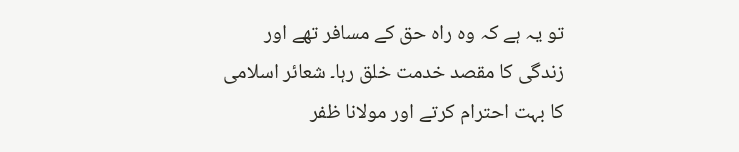تو یہ ہے کہ وہ راہ حق کے مسافر تھے اور زندگی کا مقصد خدمت خلق رہا۔ شعائر اسلامی کا بہت احترام کرتے اور مولانا ظفر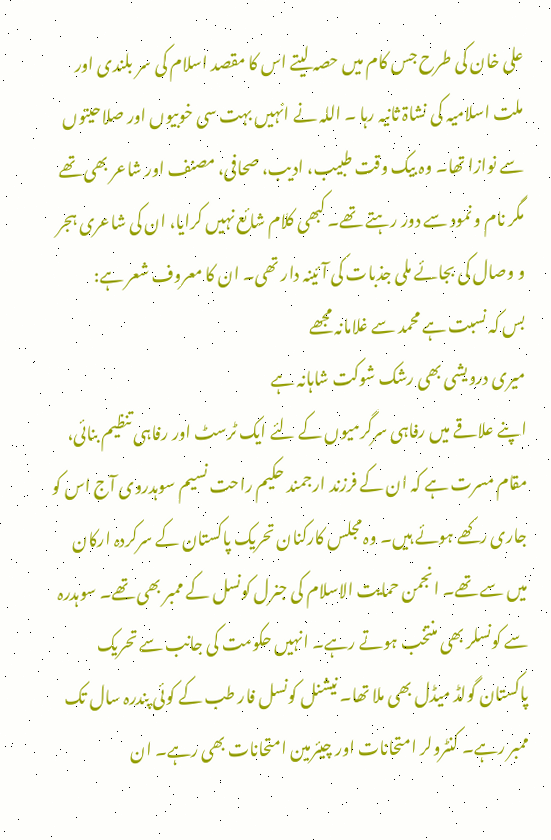علی خان کی طرح جس کام میں حصہ لیتے اس کا مقصد اسلام کی سر بلندی اور ملت اسلامیہ کی نشاۃ ثانیہ رہا ۔ اللہ نے انہیں بہت سی خوبیوں اور صلاحیتوں سے نوازا تھا۔ وہ بیک وقت طبیب، ادیب، صحافی، مصنف اور شاعر بھی تھے مگر نام و نمود سے دور رہتے تھے۔ کبھی کلام شائع نہیں کرایا، ان کی شاعری ہجر و وصال کی بجائے ملی جذبات کی آئینہ دار تھی۔ ان کا معروف شعر ہے:
بس کہ نسبت ہے محمد سے غلامانہ مجھے
میری درویشی بھی رشک شوکت شاہانہ ہے
اپنے علاقے میں رفاہی سرگرمیوں کے لئے ایک ٹرسٹ اور رفاہی تنظیم بنائی، مقام مسرت ہے کہ ان کے فرزند ارجمند حکیم راحت نسیم سوہدروی آج اس کو جاری رکھے ہوئے ہیں۔ وہ مجلس کارکنان تحریک پاکستان کے سرکردہ ارکان میں سے تھے۔ انجمن حمایت الاسلام کی جنرل کونسل کے ممبر بھی تھے۔ سوہدرہ سے کونسلر بھی منتخب ہوتے رہے۔ انہیں حکومت کی جانب سے تحریک پاکستان گولڈ میڈل بھی ملا تھا۔ نیشنل کونسل فار طب کے کوئی پندرہ سال تک ممبر رہے۔ کنٹرولر امتحانات اور چیئرمین امتحانات بھی رہے۔ ان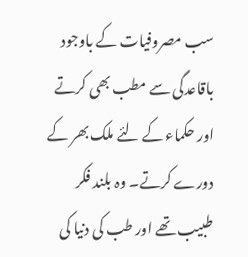سب مصروفیات کے باوجود باقاعدگی سے مطب بھی کرتے اور حکماء کے لئے ملک بھر کے دورے کرتے۔ وہ بلند فکر طبیب تھے اور طب کی دنیا کی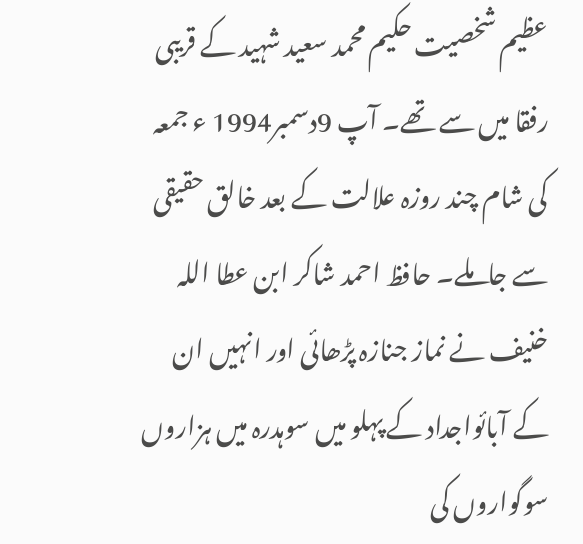عظیم شخصیت حکیم محمد سعید شہید کے قریبی رفقا میں سے تھے۔ آپ 9دسمبر1994 ء جمعہ کی شام چند روزہ علالت کے بعد خالق حقیقی سے جاملے۔ حافظ احمد شاکر ابن عطا اللہ خنیف نے نماز جنازہ پڑھائی اور انہیں ان کے آبائواجداد کے پہلو میں سوہدرہ میں ہزاروں سوگواروں کی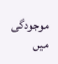موجودگی میں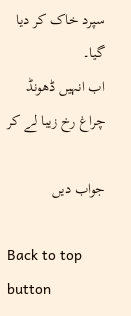سپرد خاک کر دیا گیا۔
اب انہیں ڈھونڈ چراغ رخ زیبا لے کر

جواب دیں

Back to top button